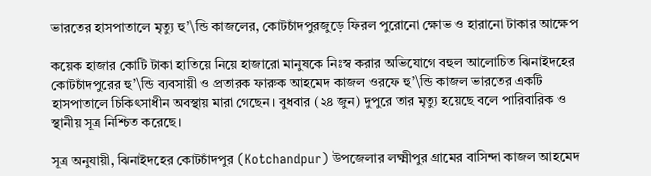ভারতের হাসপাতালে মৃত্যু হু’\ন্ডি কাজলের, কোটচাঁদপুরজুড়ে ফিরল পুরোনো ক্ষোভ ও হারানো টাকার আক্ষেপ

ক‌য়েক হাজার কোটি টাকা হাতিয়ে নিয়ে হাজারো মানুষকে নিঃস্ব করার অভিযোগে বহুল আলোচিত ঝিনাইদহের কোটচাঁদপুরের হু’\ন্ডি ব্যবসায়ী ও প্রতারক ফারুক আহমেদ কাজল ওরফে হু’\ন্ডি কাজল ভারতের একটি হাসপাতালে চিকিৎসাধীন অবস্থায় মারা গেছেন। বুধবার (২৪ জুন) দুপুরে তার মৃত্যু হয়েছে বলে পারিবারিক ও স্থানীয় সূত্র নিশ্চিত করেছে।

সূত্র অনুযায়ী, ঝিনাইদহের কোটচাঁদপুর (Kotchandpur) উপজেলার লক্ষ্মীপুর গ্রামের বাসিন্দা কাজল আহমেদ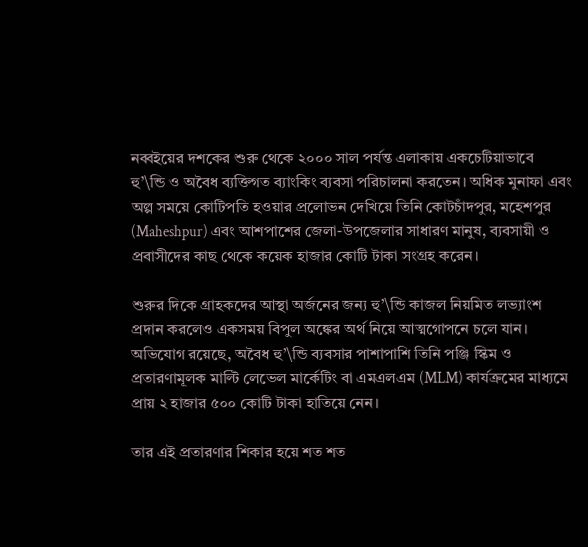নব্বইয়ের দশকের শুরু থেকে ২০০০ সাল পর্যন্ত এলাকায় একচেটিয়াভাবে হু’\ন্ডি ও অবৈধ ব্যক্তিগত ব্যাংকিং ব্যবসা পরিচালনা করতেন। অধিক মুনাফা এবং অল্প সময়ে কোটিপতি হওয়ার প্রলোভন দেখিয়ে তিনি কোটচাঁদপুর, মহেশপুর (Maheshpur) এবং আশপাশের জেলা-উপজেলার সাধারণ মানুষ, ব্যবসায়ী ও প্রবাসীদের কাছ থেকে কয়েক হাজার কোটি টাকা সংগ্রহ করেন।

শুরুর দিকে গ্রাহকদের আস্থা অর্জনের জন্য হু’\ন্ডি কাজল নিয়মিত লভ্যাংশ প্রদান করলেও একসময় বিপুল অঙ্কের অর্থ নিয়ে আত্মগোপনে চলে যান। অভিযোগ রয়েছে, অবৈধ হু’\ন্ডি ব্যবসার পাশাপাশি তিনি পঞ্জি স্কিম ও প্রতারণামূলক মাল্টি লেভেল মার্কেটিং বা এমএলএম (MLM) কার্যক্রমের মাধ্যমে প্রায় ২ হাজার ৫০০ কোটি টাকা হাতিয়ে নেন।

তার এই প্রতারণার শিকার হয়ে শত শত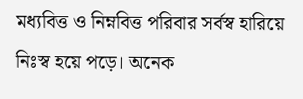মধ্যবিত্ত ও নিম্নবিত্ত পরিবার সর্বস্ব হারিয়ে নিঃস্ব হয়ে পড়ে। অনেক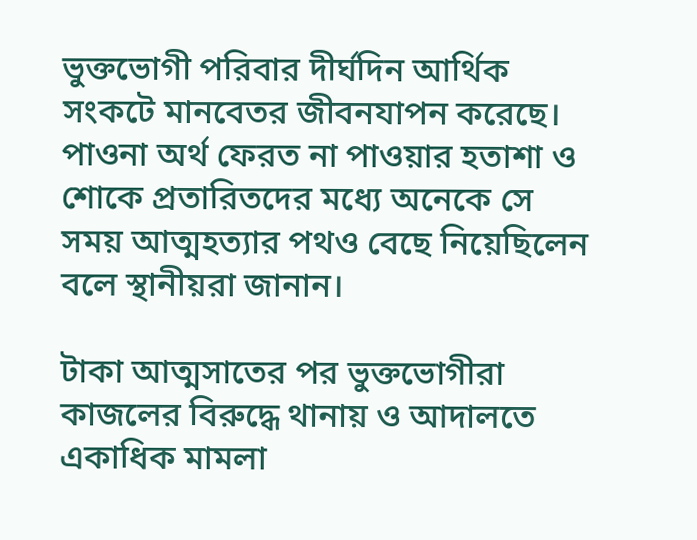ভুক্তভোগী পরিবার দীর্ঘদিন আর্থিক সংকটে মানবেতর জীবনযাপন করেছে। পাওনা অর্থ ফেরত না পাওয়ার হতাশা ও শোকে প্রতারিতদের মধ্যে অনেকে সে সময় আত্মহত্যার পথও বেছে নিয়েছিলেন বলে স্থানীয়রা জানান।

টাকা আত্মসাতের পর ভুক্তভোগীরা কাজলের বিরুদ্ধে থানায় ও আদালতে একাধিক মামলা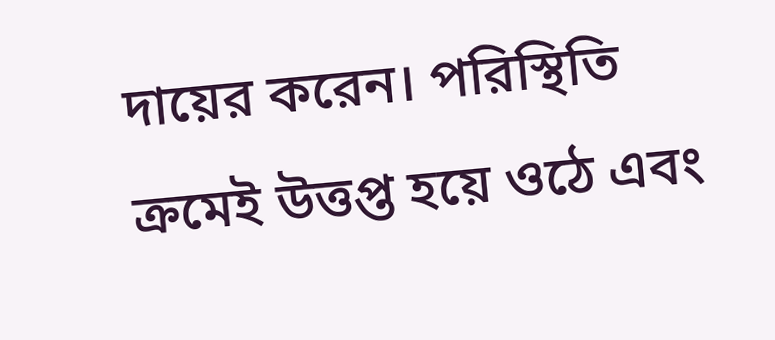দায়ের করেন। পরিস্থিতি ক্রমেই উত্তপ্ত হয়ে ওঠে এবং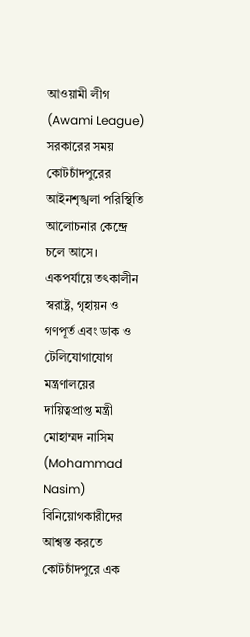আওয়ামী লীগ (Awami League) সরকারের সময় কোটচাঁদপুরের আইনশৃঙ্খলা পরিস্থিতি আলোচনার কেন্দ্রে চলে আসে। একপর্যায়ে তৎকালীন স্বরাষ্ট্র, গৃহায়ন ও গণপূর্ত এবং ডাক ও টেলিযোগাযোগ মন্ত্রণালয়ের দায়িত্বপ্রাপ্ত মন্ত্রী মোহাম্মদ নাসিম (Mohammad Nasim) বিনিয়োগকারীদের আশ্বস্ত করতে কোটচাঁদপুরে এক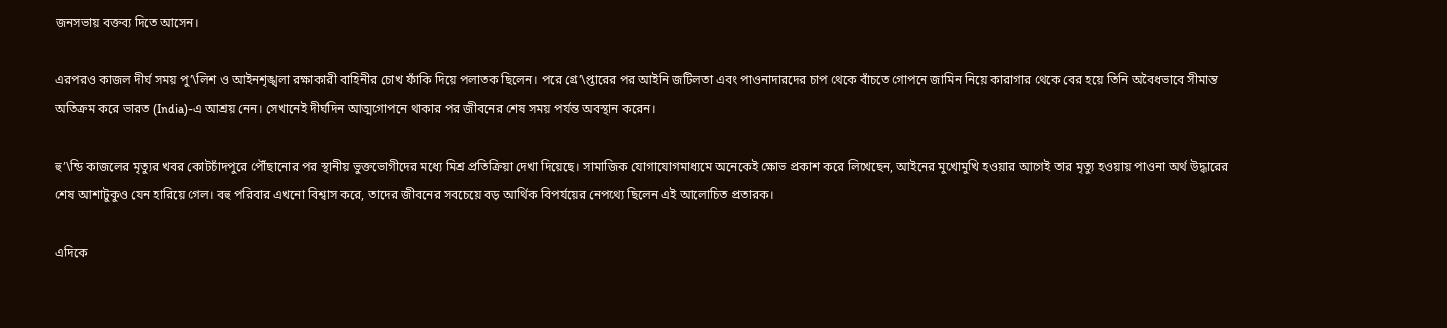জনসভায় বক্তব্য দিতে আসেন।

এরপরও কাজল দীর্ঘ সময় পু’\লিশ ও আইনশৃঙ্খলা রক্ষাকারী বাহিনীর চোখ ফাঁকি দিয়ে পলাতক ছিলেন। পরে গ্রে’\প্তারের পর আইনি জটিলতা এবং পাওনাদারদের চাপ থেকে বাঁচতে গোপনে জামিন নিয়ে কারাগার থেকে বের হয়ে তিনি অবৈধভাবে সীমান্ত অতিক্রম করে ভারত (India)-এ আশ্রয় নেন। সেখানেই দীর্ঘদিন আত্মগোপনে থাকার পর জীবনের শেষ সময় পর্যন্ত অবস্থান করেন।

হু’\ন্ডি কাজলের মৃত্যুর খবর কোটচাঁদপুরে পৌঁছানোর পর স্থানীয় ভুক্তভোগীদের মধ্যে মিশ্র প্রতিক্রিয়া দেখা দিয়েছে। সামাজিক যোগাযোগমাধ্যমে অনেকেই ক্ষোভ প্রকাশ করে লিখেছেন, আইনের মুখোমুখি হওয়ার আগেই তার মৃত্যু হওয়ায় পাওনা অর্থ উদ্ধারের শেষ আশাটুকুও যেন হারিয়ে গেল। বহু পরিবার এখনো বিশ্বাস করে, তাদের জীবনের সবচেয়ে বড় আর্থিক বিপর্যয়ের নেপথ্যে ছিলেন এই আলোচিত প্রতারক।

এদিকে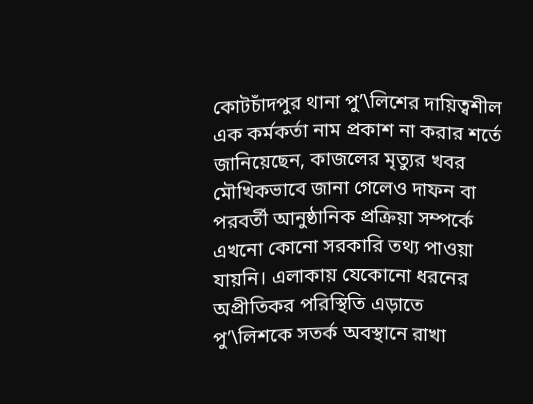কোটচাঁদপুর থানা পু’\লিশের দায়িত্বশীল এক কর্মকর্তা নাম প্রকাশ না করার শর্তে জানিয়েছেন, কাজলের মৃত্যুর খবর মৌখিকভাবে জানা গেলেও দাফন বা পরবর্তী আনুষ্ঠানিক প্রক্রিয়া সম্পর্কে এখনো কোনো সরকারি তথ্য পাওয়া যায়নি। এলাকায় যেকোনো ধরনের অপ্রীতিকর পরিস্থিতি এড়াতে পু’\লিশকে সতর্ক অবস্থানে রাখা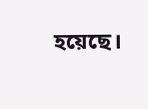হয়েছে।